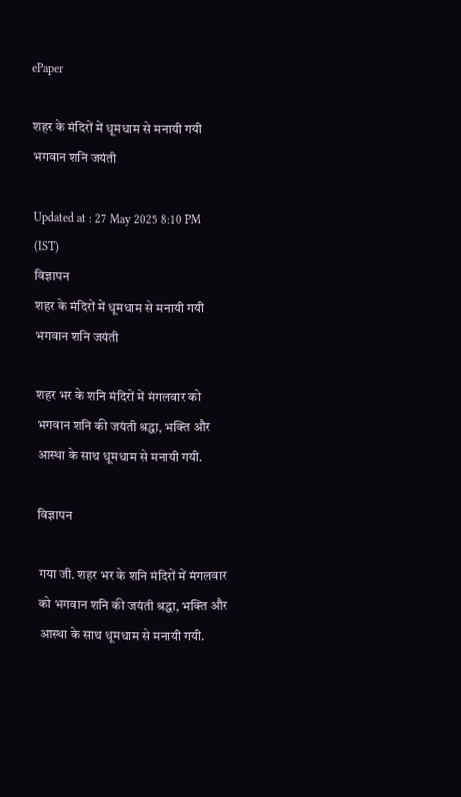ePaper

शहर के मंदिरों में धूमधाम से मनायी गयी भगवान शनि जयंती

Updated at : 27 May 2025 8:10 PM (IST)
विज्ञापन
शहर के मंदिरों में धूमधाम से मनायी गयी भगवान शनि जयंती

शहर भर के शनि मंदिरों में मंगलवार को भगवान शनि की जयंती श्रद्धा, भक्ति और आस्था के साथ धूमधाम से मनायी गयी.

विज्ञापन

गया जी. शहर भर के शनि मंदिरों में मंगलवार को भगवान शनि की जयंती श्रद्धा, भक्ति और आस्था के साथ धूमधाम से मनायी गयी.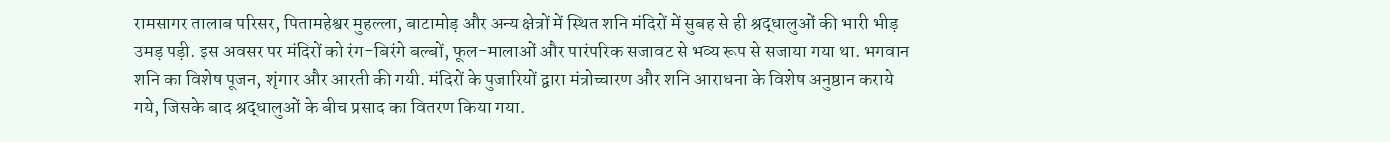रामसागर तालाब परिसर, पितामहेश्वर मुहल्ला, बाटामोड़ और अन्य क्षेत्रों में स्थित शनि मंदिरों में सुबह से ही श्रद्धालुओं की भारी भीड़ उमड़ पड़ी. इस अवसर पर मंदिरों को रंग-बिरंगे बल्बों, फूल-मालाओं और पारंपरिक सजावट से भव्य रूप से सजाया गया था. भगवान शनि का विशेष पूजन, शृंगार और आरती की गयी. मंदिरों के पुजारियों द्वारा मंत्रोच्चारण और शनि आराधना के विशेष अनुष्ठान कराये गये, जिसके बाद श्रद्धालुओं के बीच प्रसाद का वितरण किया गया.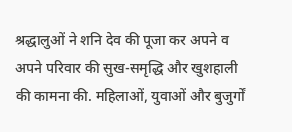श्रद्धालुओं ने शनि देव की पूजा कर अपने व अपने परिवार की सुख-समृद्धि और खुशहाली की कामना की. महिलाओं, युवाओं और बुजुर्गों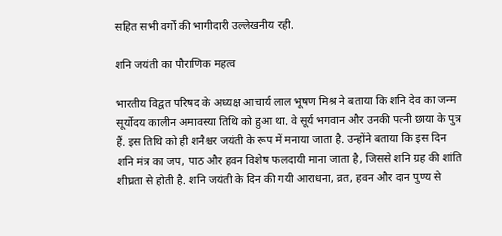सहित सभी वर्गों की भागीदारी उल्लेखनीय रही.

शनि जयंती का पौराणिक महत्व

भारतीय विद्वत परिषद के अध्यक्ष आचार्य लाल भूषण मिश्र ने बताया कि शनि देव का जन्म सूर्योदय कालीन अमावस्या तिथि को हुआ था. वे सूर्य भगवान और उनकी पत्नी छाया के पुत्र हैं. इस तिथि को ही शनैश्चर जयंती के रूप में मनाया जाता है. उन्होंने बताया कि इस दिन शनि मंत्र का जप, पाठ और हवन विशेष फलदायी माना जाता है, जिससे शनि ग्रह की शांति शीघ्रता से होती है. शनि जयंती के दिन की गयी आराधना, व्रत, हवन और दान पुण्य से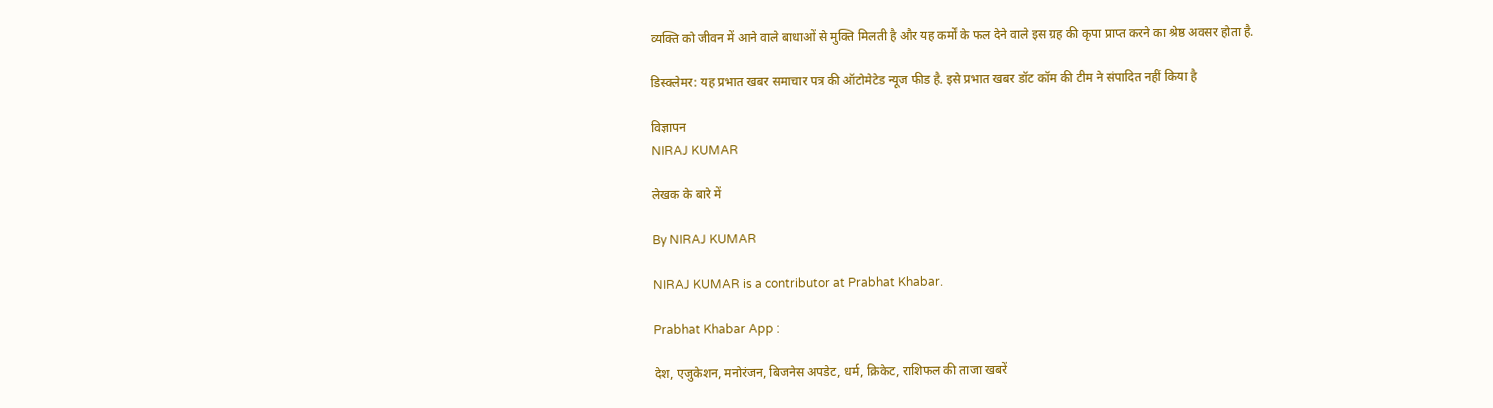व्यक्ति को जीवन में आने वाले बाधाओं से मुक्ति मिलती है और यह कर्मों के फल देने वाले इस ग्रह की कृपा प्राप्त करने का श्रेष्ठ अवसर होता है.

डिस्क्लेमर: यह प्रभात खबर समाचार पत्र की ऑटोमेटेड न्यूज फीड है. इसे प्रभात खबर डॉट कॉम की टीम ने संपादित नहीं किया है

विज्ञापन
NIRAJ KUMAR

लेखक के बारे में

By NIRAJ KUMAR

NIRAJ KUMAR is a contributor at Prabhat Khabar.

Prabhat Khabar App :

देश, एजुकेशन, मनोरंजन, बिजनेस अपडेट, धर्म, क्रिकेट, राशिफल की ताजा खबरें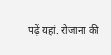पढ़ें यहां. रोजाना की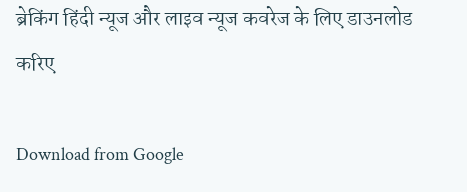ब्रेकिंग हिंदी न्यूज और लाइव न्यूज कवरेज के लिए डाउनलोड करिए

Download from Google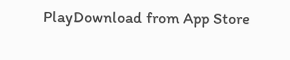PlayDownload from App Store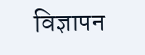विज्ञापन